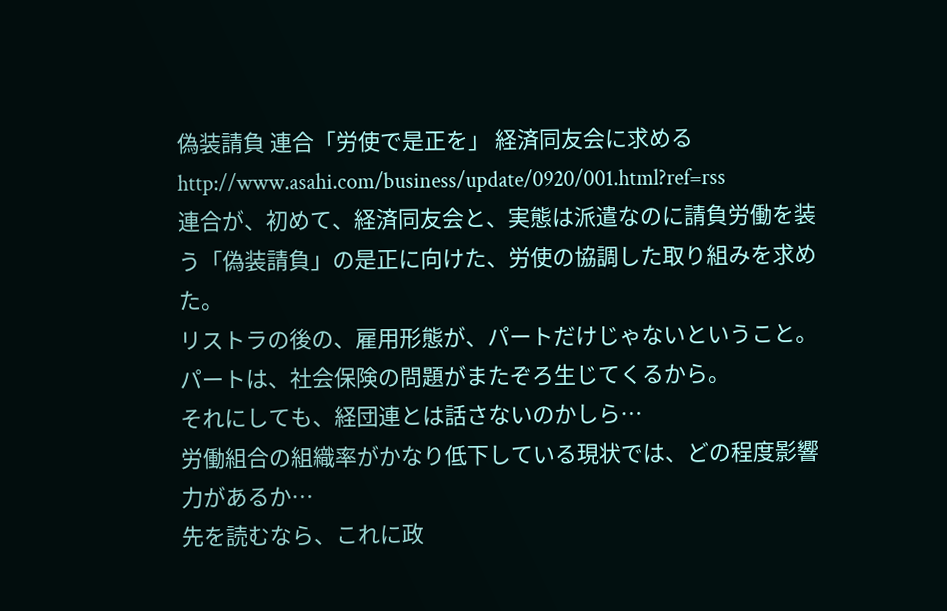偽装請負 連合「労使で是正を」 経済同友会に求める
http://www.asahi.com/business/update/0920/001.html?ref=rss
連合が、初めて、経済同友会と、実態は派遣なのに請負労働を装う「偽装請負」の是正に向けた、労使の協調した取り組みを求めた。
リストラの後の、雇用形態が、パートだけじゃないということ。
パートは、社会保険の問題がまたぞろ生じてくるから。
それにしても、経団連とは話さないのかしら…
労働組合の組織率がかなり低下している現状では、どの程度影響力があるか…
先を読むなら、これに政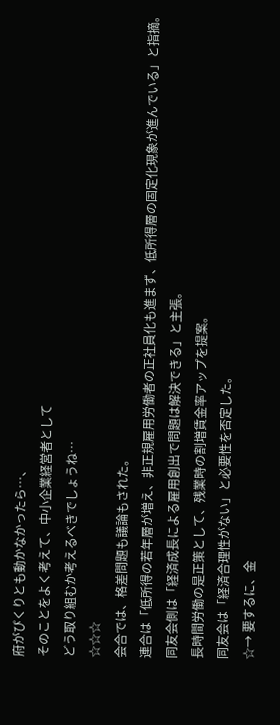府がぴくりとも動かなかったら…、
そのことをよく考えて、中小企業経営者として
どう取り組むか考えるべきでしょうね…
☆☆☆
会合では、格差問題も議論もされた。
連合は「低所得の若年層が増え、非正規雇用労働者の正社員化も進まず、低所得層の固定化現象が進んでいる」と指摘。
同友会側は「経済成長による雇用創出で問題は解決できる」と主張。
長時間労働の是正策として、残業時の割増賃金率アップを提案。
同友会は「経済合理性がない」と必要性を否定した。
☆→ 要するに、金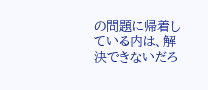の問題に帰着している内は、解決できないだろ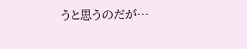うと思うのだが…